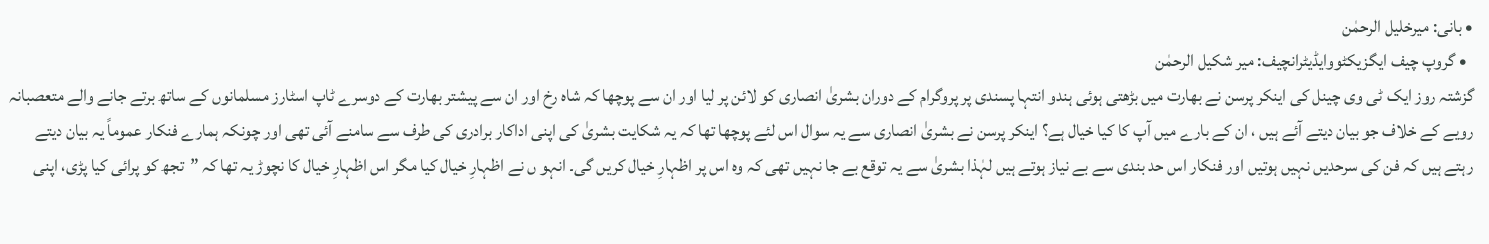• بانی: میرخلیل الرحمٰن
  • گروپ چیف ایگزیکٹووایڈیٹرانچیف: میر شکیل الرحمٰن
گزشتہ روز ایک ٹی وی چینل کی اینکر پرسن نے بھارت میں بڑھتی ہوئی ہندو انتہا پسندی پر پروگرام کے دوران بشریٰ انصاری کو لائن پر لیا اور ان سے پوچھا کہ شاہ رخ اور ان سے پیشتر بھارت کے دوسرے ٹاپ اسٹارز مسلمانوں کے ساتھ برتے جانے والے متعصبانہ رویے کے خلاف جو بیان دیتے آئے ہیں ، ان کے بارے میں آپ کا کیا خیال ہے؟ اینکر پرسن نے بشریٰ انصاری سے یہ سوال اس لئے پوچھا تھا کہ یہ شکایت بشریٰ کی اپنی اداکار برادری کی طرف سے سامنے آئی تھی اور چونکہ ہمارے فنکار عموماً یہ بیان دیتے رہتے ہیں کہ فن کی سرحدیں نہیں ہوتیں اور فنکار اس حد بندی سے بے نیاز ہوتے ہیں لہٰذا بشریٰ سے یہ توقع بے جا نہیں تھی کہ وہ اس پر اظہارِ خیال کریں گی۔ انہو ں نے اظہارِ خیال کیا مگر اس اظہارِ خیال کا نچوڑ یہ تھا کہ ”تجھ کو پرائی کیا پڑی، اپنی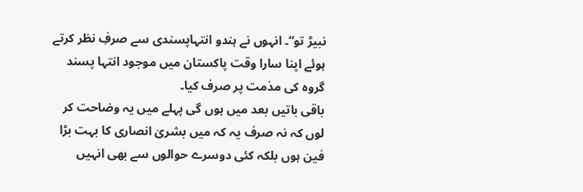نبیڑ تو“۔ انہوں نے ہندو انتہاپسندی سے صرفِ نظر کرتے ہوئے اپنا سارا وقت پاکستان میں موجود انتہا پسند گروہ کی مذمت پر صرف کیا۔
باقی باتیں بعد میں ہوں گی پہلے میں یہ وضاحت کر لوں کہ نہ صرف یہ کہ میں بشریٰ انصاری کا بہت بڑا فین ہوں بلکہ کئی دوسرے حوالوں سے بھی انہیں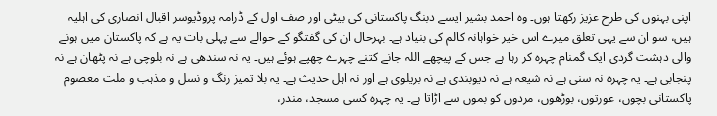اپنی بہنوں کی طرح عزیز رکھتا ہوں۔ وہ احمد بشیر ایسے دبنگ پاکستانی کی بیٹی اور صف اول کے ڈرامہ پروڈیوسر اقبال انصاری کی اہلیہ ہیں، سو ان سے یہی تعلق میرے اس خیر خواہانہ کالم کی بنیاد ہے۔ بہرحال ان کی گفتگو کے حوالے سے پہلی بات یہ ہے کہ پاکستان میں ہونے والی دہشت گردی ایک گمنام چہرہ کر رہا ہے جس کے پیچھے اللہ جانے کتنے چہرے چھپے ہوئے ہیں۔ یہ نہ سندھی ہے نہ بلوچی ہے نہ پٹھان ہے نہ پنجابی ہے۔ یہ چہرہ نہ سنی ہے نہ شیعہ ہے نہ دیوبندی ہے نہ بریلوی ہے اور نہ اہل حدیث ہے۔ یہ بلا تمیز رنگ و نسل و مذہب و ملت معصوم پاکستانی بچوں، عورتوں، بوڑھوں، مردوں کو بموں سے اڑاتا ہے۔ یہ چہرہ کسی مسجد، مندر،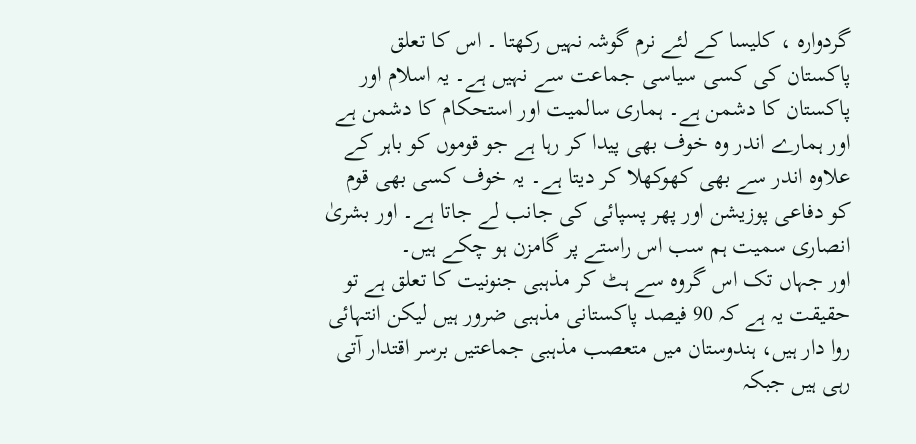گردوارہ ، کلیسا کے لئے نرم گوشہ نہیں رکھتا ۔ اس کا تعلق پاکستان کی کسی سیاسی جماعت سے نہیں ہے۔ یہ اسلام اور پاکستان کا دشمن ہے۔ ہماری سالمیت اور استحکام کا دشمن ہے اور ہمارے اندر وہ خوف بھی پیدا کر رہا ہے جو قوموں کو باہر کے علاوہ اندر سے بھی کھوکھلا کر دیتا ہے۔ یہ خوف کسی بھی قوم کو دفاعی پوزیشن اور پھر پسپائی کی جانب لے جاتا ہے۔ اور بشریٰ انصاری سمیت ہم سب اس راستے پر گامزن ہو چکے ہیں۔
اور جہاں تک اس گروہ سے ہٹ کر مذہبی جنونیت کا تعلق ہے تو حقیقت یہ ہے کہ 90 فیصد پاکستانی مذہبی ضرور ہیں لیکن انتہائی روا دار ہیں، ہندوستان میں متعصب مذہبی جماعتیں برسر اقتدار آتی رہی ہیں جبکہ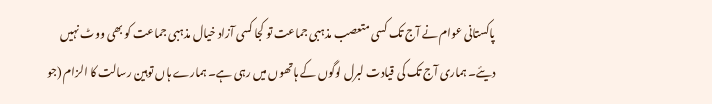پاکستانی عوام نے آج تک کسی متعصب مذہبی جماعت تو کجا کسی آزاد خیال مذہبی جماعت کو بھی ووٹ نہیں دیئے۔ ہماری آج تک کی قیادت لبرل لوگوں کے ہاتھوں میں رہی ہے۔ ہمارے ہاں توہین رسالت کا الزام (جو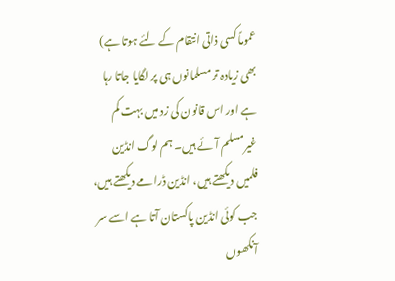عموماً کسی ذاتی انتقام کے لئے ہوتا ہے) بھی زیادہ تر مسلمانوں ہی پر لگایا جاتا رہا ہے اور اس قانون کی زد میں بہت کم غیرمسلم آئے ہیں۔ ہم لوگ انڈین فلمیں دیکھتے ہیں، انڈین ڈرامے دیکھتے ہیں، جب کوئی انڈین پاکستان آتا ہے اسے سر آنکھوں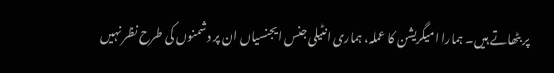پر بٹھاتے ہیں۔ ہمارا امیگریشن کا عملہ، ہماری انٹیلی جنس ایجنسیاں ان پر دشمنوں کی طرح نظر نہیں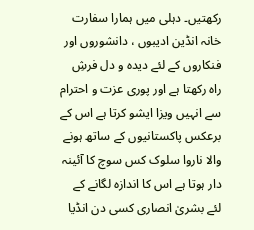رکھتیں۔ دہلی میں ہمارا سفارت خانہ انڈین ادیبوں ، دانشوروں اور فنکاروں کے لئے دیدہ و دل فرشِ راہ رکھتا ہے اور پوری عزت و احترام سے انہیں ویزا ایشو کرتا ہے اس کے برعکس پاکستانیوں کے ساتھ ہونے والا ناروا سلوک کس سوچ کا آئینہ دار ہوتا ہے اس کا اندازہ لگانے کے لئے بشریٰ انصاری کسی دن انڈیا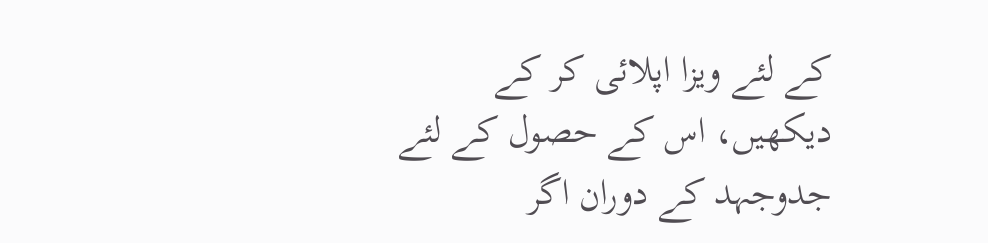کے لئے ویزا اپلائی کر کے دیکھیں، اس کے حصول کے لئے جدوجہد کے دوران اگر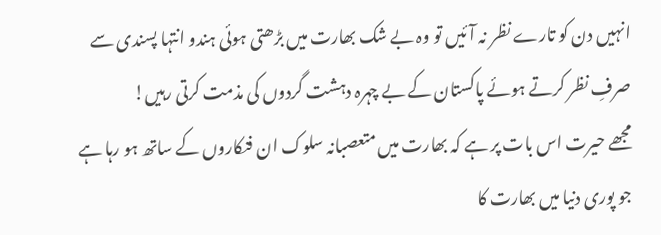انہیں دن کو تارے نظر نہ آئیں تو وہ بے شک بھارت میں بڑھتی ہوئی ہندو انتہا پسندی سے صرفِ نظر کرتے ہوئے پاکستان کے بے چہرہ دہشت گردوں کی مذمت کرتی رہیں!
مجھے حیرت اس بات پر ہے کہ بھارت میں متعصبانہ سلوک ان فنکاروں کے ساتھ ہو رہا ہے جو پوری دنیا میں بھارت کا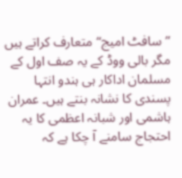”سافٹ امیج“ متعارف کراتے ہیں مگر بالی ووڈ کے یہ صف اول کے مسلمان اداکار ہی ہندو انتہا پسندی کا نشانہ بنتے ہیں۔ عمران ہاشمی اور شبانہ اعظمی کا یہ احتجاج سامنے آ چکا ہے کہ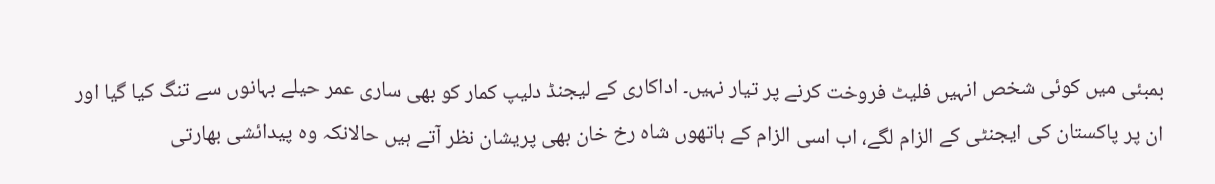بمبئی میں کوئی شخص انہیں فلیٹ فروخت کرنے پر تیار نہیں۔ اداکاری کے لیجنڈ دلیپ کمار کو بھی ساری عمر حیلے بہانوں سے تنگ کیا گیا اور ان پر پاکستان کی ایجنٹی کے الزام لگے، اب اسی الزام کے ہاتھوں شاہ رخ خان بھی پریشان نظر آتے ہیں حالانکہ وہ پیدائشی بھارتی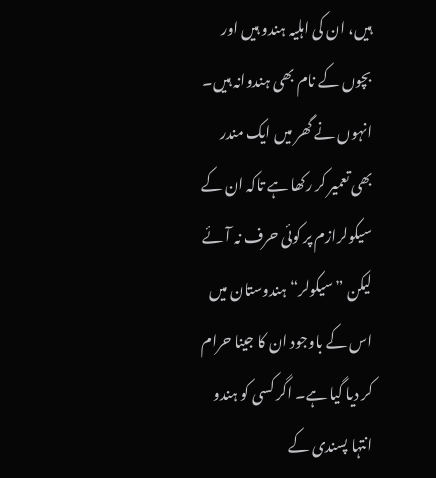ہیں، ان کی اہلیہ ہندو ہیں اور بچوں کے نام بھی ہندوانہ ہیں۔ انہوں نے گھر میں ایک مندر بھی تعمیر کر رکھا ہے تاکہ ان کے سیکولرازم پر کوئی حرف نہ آئے لیکن ”سیکولر“ ہندوستان میں اس کے باوجود ان کا جینا حرام کر دیا گیا ہے۔ اگر کسی کو ہندو انتہا پسندی کے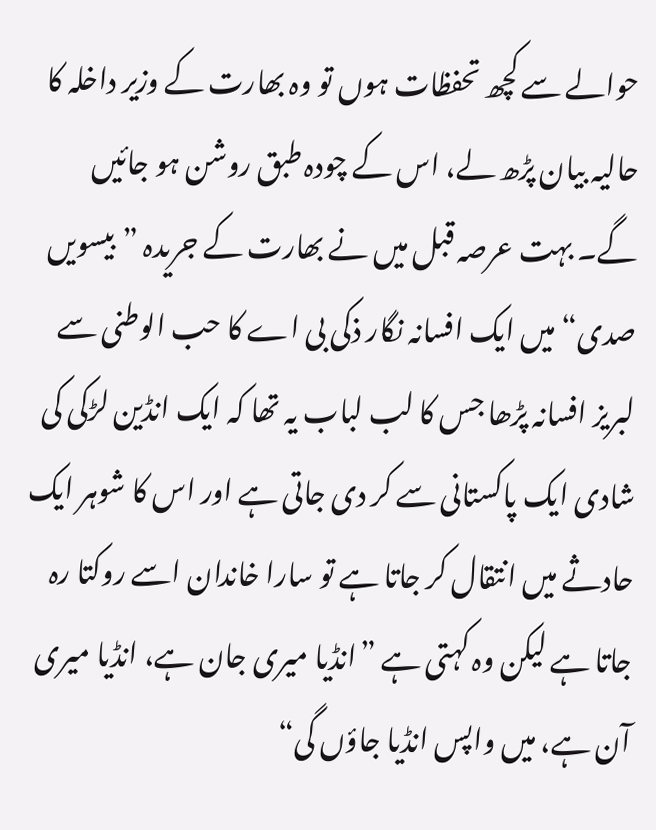حوالے سے کچھ تحفظات ہوں تو وہ بھارت کے وزیر داخلہ کا حالیہ بیان پڑھ لے، اس کے چودہ طبق روشن ہو جائیں گے۔ بہت عرصہ قبل میں نے بھارت کے جریدہ ”بیسویں صدی“ میں ایک افسانہ نگار ذکی بی اے کا حب الوطنی سے لبریز افسانہ پڑھا جس کا لب لباب یہ تھا کہ ایک انڈین لڑکی کی شادی ایک پاکستانی سے کر دی جاتی ہے اور اس کا شوہر ایک حادثے میں انتقال کر جاتا ہے تو سارا خاندان اسے روکتا رہ جاتا ہے لیکن وہ کہتی ہے ”انڈیا میری جان ہے، انڈیا میری آن ہے، میں واپس انڈیا جاؤں گی“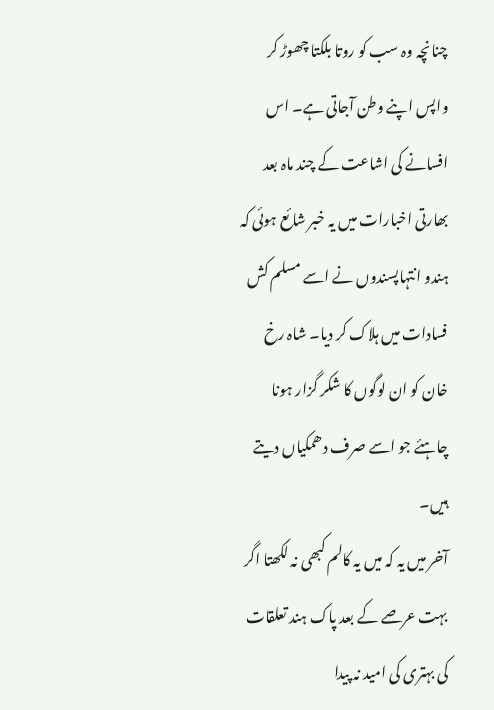چنانچہ وہ سب کو روتا بلکتا چھوڑ کر واپس اپنے وطن آجاتی ہے۔ اس افسانے کی اشاعت کے چند ماہ بعد بھارتی اخبارات میں یہ خبر شائع ہوئی کہ ہندو انتہاپسندوں نے اسے مسلم کش فسادات میں ہلاک کر دیا۔ شاہ رخ خان کو ان لوگوں کا شکر گزار ہونا چاہئے جو اسے صرف دھمکیاں دیتے ہیں۔
آخر میں یہ کہ میں یہ کالم کبھی نہ لکھتا اگر بہت عرصے کے بعد پاک ہند تعلقات کی بہتری کی امید نہ پیدا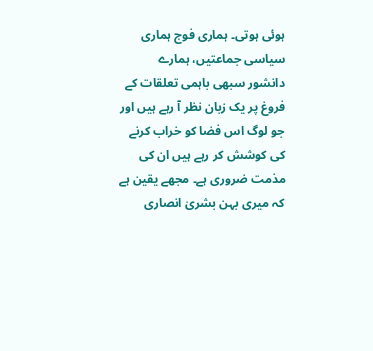ہوئی ہوتی۔ ہماری فوج ہماری سیاسی جماعتیں، ہمارے دانشور سبھی باہمی تعلقات کے فروغ پر یک زبان نظر آ رہے ہیں اور جو لوگ اس فضا کو خراب کرنے کی کوشش کر رہے ہیں ان کی مذمت ضروری ہے۔ مجھے یقین ہے کہ میری بہن بشریٰ انصاری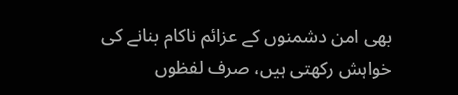بھی امن دشمنوں کے عزائم ناکام بنانے کی خواہش رکھتی ہیں، صرف لفظوں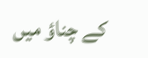کے چناؤ میں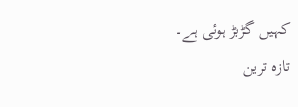کہیں گڑبڑ ہوئی ہے۔
تازہ ترین